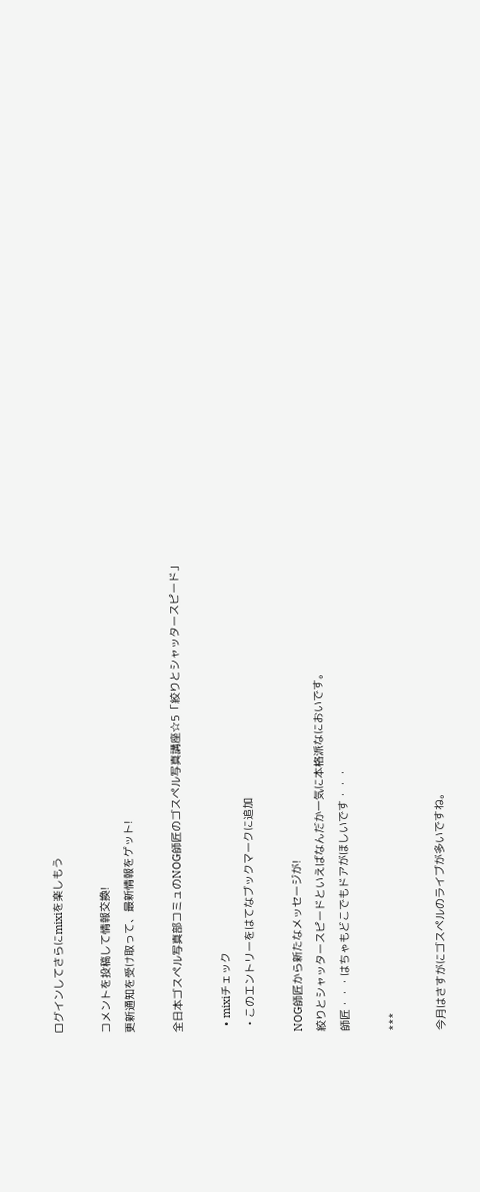ログインしてさらにmixiを楽しもう

コメントを投稿して情報交換!
更新通知を受け取って、最新情報をゲット!

全日本ゴスペル写真部コミュのNOG師匠のゴスペル写真講座☆5「絞りとシャッタースピード」

  • mixiチェック
  • このエントリーをはてなブックマークに追加

NOG師匠から新たなメッセージが!
絞りとシャッタースピードといえばなんだか一気に本格派なにおいです。
師匠・・・はちゃもどこでもドアがほしいです・・・

***

今月はさすがにゴスペルのライブが多いですね。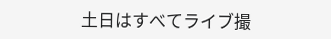土日はすべてライブ撮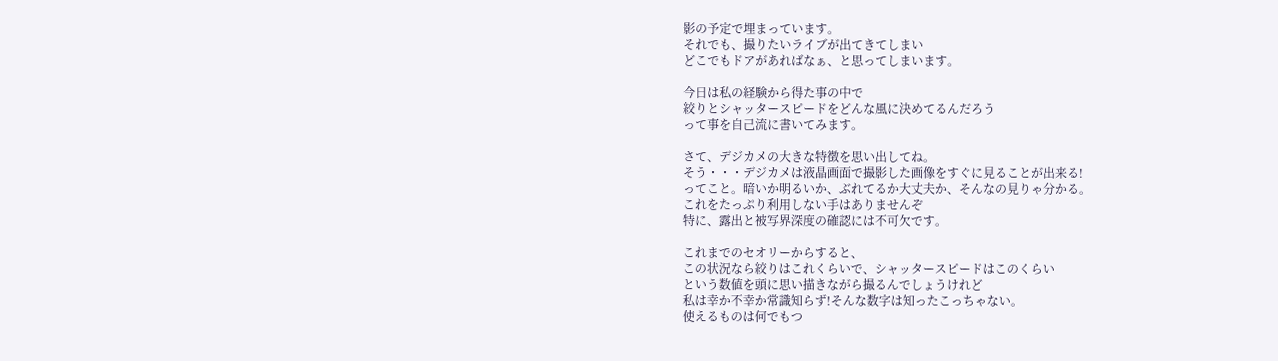影の予定で埋まっています。
それでも、撮りたいライブが出てきてしまい
どこでもドアがあればなぁ、と思ってしまいます。

今日は私の経験から得た事の中で
絞りとシャッタースピードをどんな風に決めてるんだろう
って事を自己流に書いてみます。

さて、デジカメの大きな特徴を思い出してね。
そう・・・デジカメは液晶画面で撮影した画像をすぐに見ることが出来る!
ってこと。暗いか明るいか、ぶれてるか大丈夫か、そんなの見りゃ分かる。
これをたっぷり利用しない手はありませんぞ
特に、露出と被写界深度の確認には不可欠です。

これまでのセオリーからすると、
この状況なら絞りはこれくらいで、シャッタースピードはこのくらい
という数値を頭に思い描きながら撮るんでしょうけれど
私は幸か不幸か常識知らず!そんな数字は知ったこっちゃない。
使えるものは何でもつ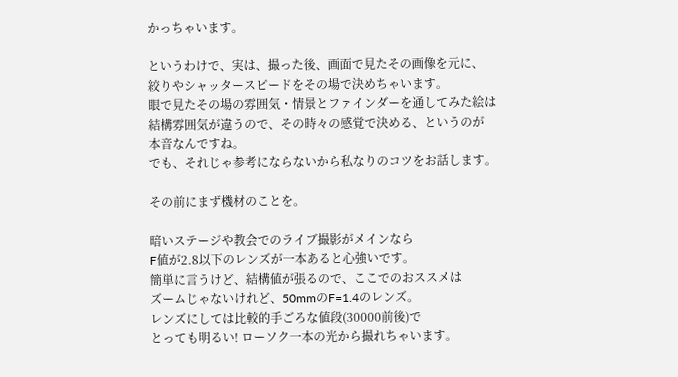かっちゃいます。

というわけで、実は、撮った後、画面で見たその画像を元に、
絞りやシャッタースピードをその場で決めちゃいます。
眼で見たその場の雰囲気・情景とファインダーを通してみた絵は
結構雰囲気が違うので、その時々の感覚で決める、というのが
本音なんですね。
でも、それじゃ参考にならないから私なりのコツをお話します。

その前にまず機材のことを。

暗いステージや教会でのライブ撮影がメインなら
F値が2.8以下のレンズが一本あると心強いです。
簡単に言うけど、結構値が張るので、ここでのおススメは
ズームじゃないけれど、50mmのF=1.4のレンズ。
レンズにしては比較的手ごろな値段(30000前後)で
とっても明るい! ローソク一本の光から撮れちゃいます。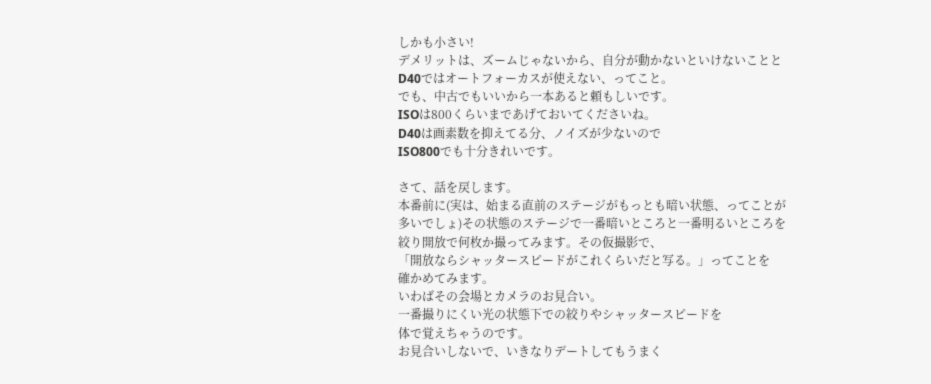しかも小さい!
デメリットは、ズームじゃないから、自分が動かないといけないことと
D40ではオートフォーカスが使えない、ってこと。
でも、中古でもいいから一本あると頼もしいです。
ISOは800くらいまであげておいてくださいね。
D40は画素数を抑えてる分、ノイズが少ないので
ISO800でも十分きれいです。

さて、話を戻します。
本番前に(実は、始まる直前のステージがもっとも暗い状態、ってことが
多いでしょ)その状態のステージで一番暗いところと一番明るいところを
絞り開放で何枚か撮ってみます。その仮撮影で、
「開放ならシャッタースピードがこれくらいだと写る。」ってことを
確かめてみます。
いわばその会場とカメラのお見合い。
一番撮りにくい光の状態下での絞りやシャッタースピードを
体で覚えちゃうのです。
お見合いしないで、いきなりデートしてもうまく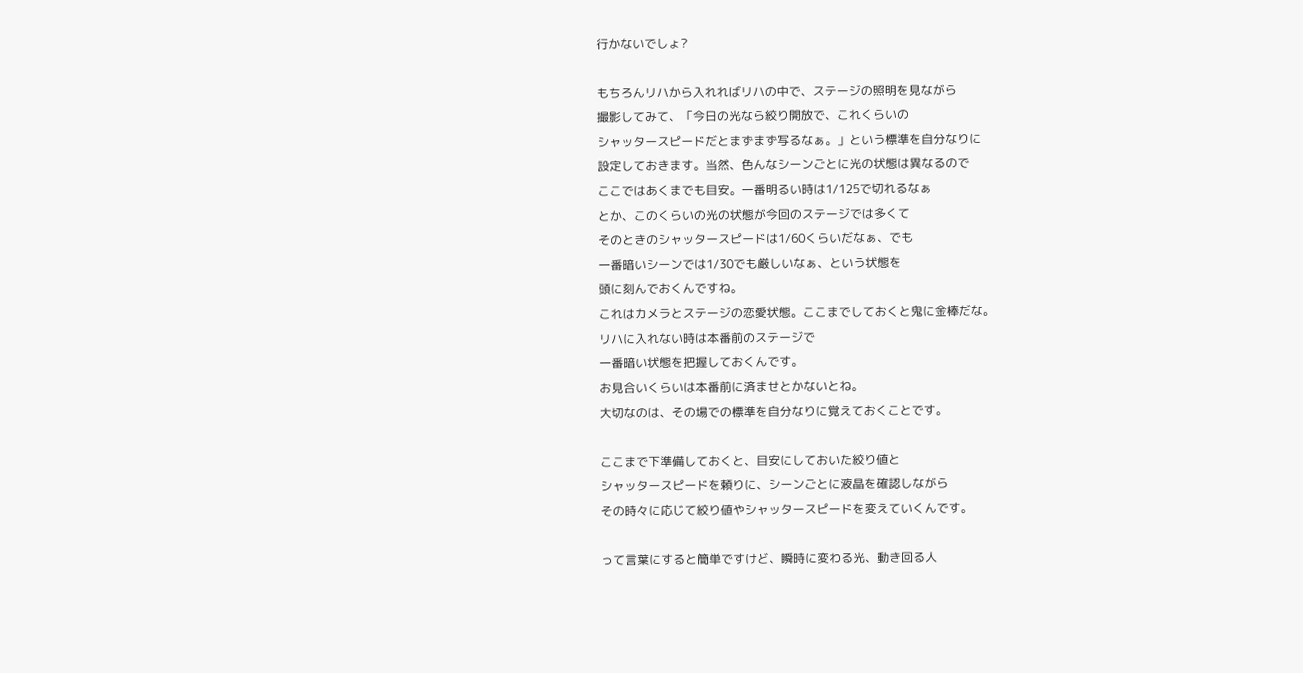行かないでしょ?

もちろんリハから入れればリハの中で、ステージの照明を見ながら
撮影してみて、「今日の光なら絞り開放で、これくらいの
シャッタースピードだとまずまず写るなぁ。」という標準を自分なりに
設定しておきます。当然、色んなシーンごとに光の状態は異なるので
ここではあくまでも目安。一番明るい時は1/125で切れるなぁ
とか、このくらいの光の状態が今回のステージでは多くて
そのときのシャッタースピードは1/60くらいだなぁ、でも
一番暗いシーンでは1/30でも厳しいなぁ、という状態を
頭に刻んでおくんですね。
これはカメラとステージの恋愛状態。ここまでしておくと鬼に金棒だな。
リハに入れない時は本番前のステージで
一番暗い状態を把握しておくんです。
お見合いくらいは本番前に済ませとかないとね。
大切なのは、その場での標準を自分なりに覚えておくことです。

ここまで下準備しておくと、目安にしておいた絞り値と
シャッタースピードを頼りに、シーンごとに液晶を確認しながら
その時々に応じて絞り値やシャッタースピードを変えていくんです。

って言葉にすると簡単ですけど、瞬時に変わる光、動き回る人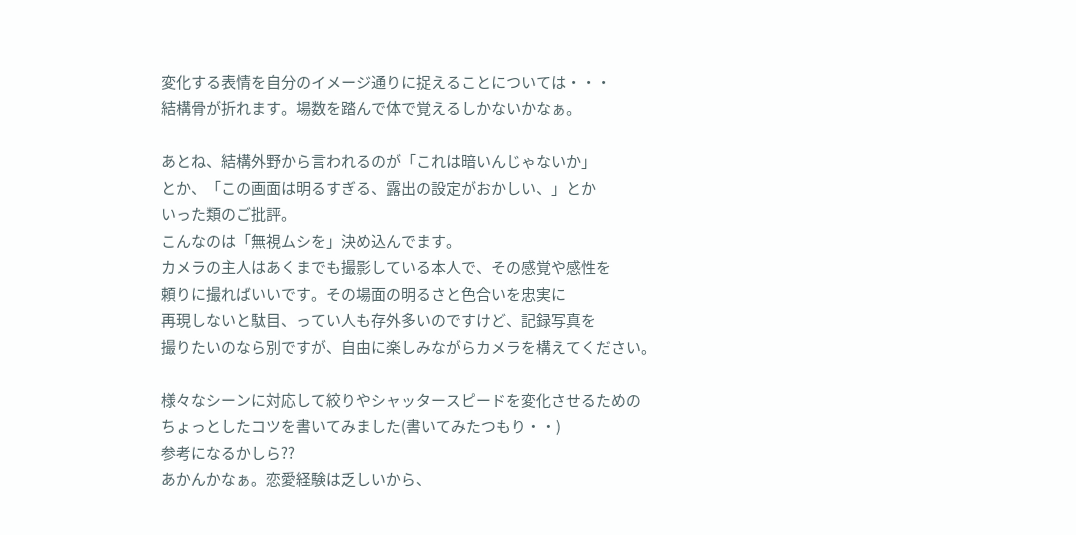変化する表情を自分のイメージ通りに捉えることについては・・・
結構骨が折れます。場数を踏んで体で覚えるしかないかなぁ。

あとね、結構外野から言われるのが「これは暗いんじゃないか」
とか、「この画面は明るすぎる、露出の設定がおかしい、」とか
いった類のご批評。
こんなのは「無視ムシを」決め込んでます。
カメラの主人はあくまでも撮影している本人で、その感覚や感性を
頼りに撮ればいいです。その場面の明るさと色合いを忠実に
再現しないと駄目、ってい人も存外多いのですけど、記録写真を
撮りたいのなら別ですが、自由に楽しみながらカメラを構えてください。

様々なシーンに対応して絞りやシャッタースピードを変化させるための
ちょっとしたコツを書いてみました(書いてみたつもり・・)
参考になるかしら??
あかんかなぁ。恋愛経験は乏しいから、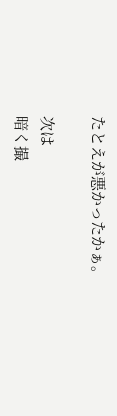たとえが悪かったかぁ。

次は
暗く撮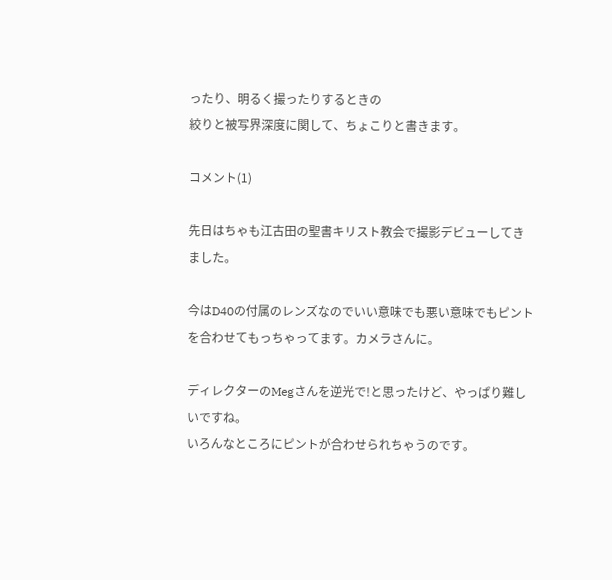ったり、明るく撮ったりするときの
絞りと被写界深度に関して、ちょこりと書きます。

コメント(1)

先日はちゃも江古田の聖書キリスト教会で撮影デビューしてきました。

今はD40の付属のレンズなのでいい意味でも悪い意味でもピントを合わせてもっちゃってます。カメラさんに。

ディレクターのMegさんを逆光で!と思ったけど、やっぱり難しいですね。
いろんなところにピントが合わせられちゃうのです。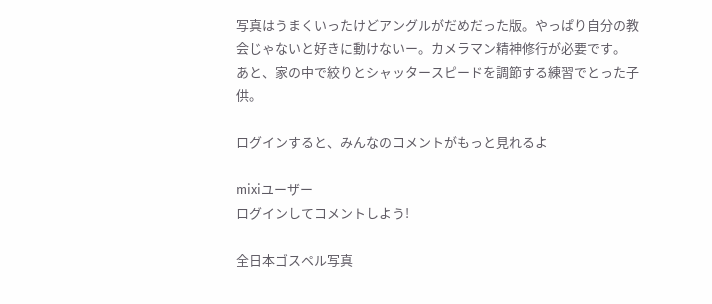写真はうまくいったけどアングルがだめだった版。やっぱり自分の教会じゃないと好きに動けないー。カメラマン精神修行が必要です。
あと、家の中で絞りとシャッタースピードを調節する練習でとった子供。

ログインすると、みんなのコメントがもっと見れるよ

mixiユーザー
ログインしてコメントしよう!

全日本ゴスペル写真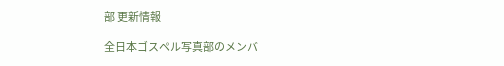部 更新情報

全日本ゴスペル写真部のメンバ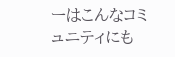ーはこんなコミュニティにも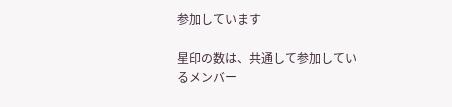参加しています

星印の数は、共通して参加しているメンバー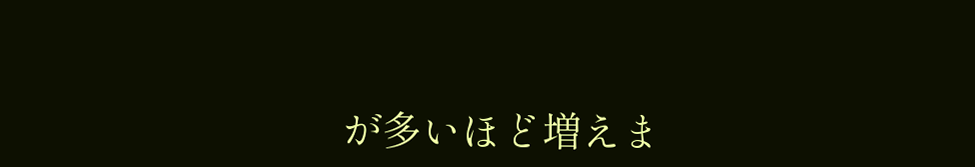が多いほど増えま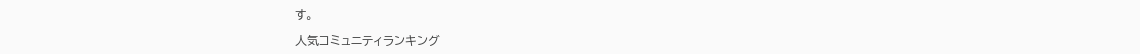す。

人気コミュニティランキング